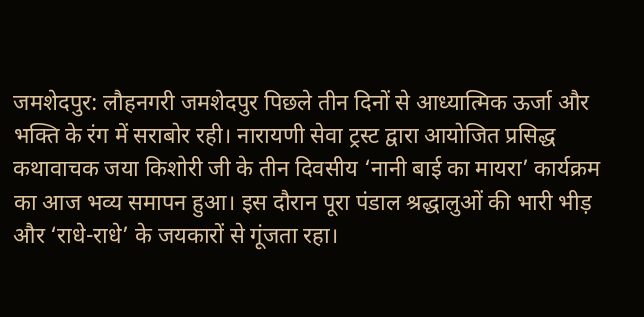जमशेदपुर: लौहनगरी जमशेदपुर पिछले तीन दिनों से आध्यात्मिक ऊर्जा और भक्ति के रंग में सराबोर रही। नारायणी सेवा ट्रस्ट द्वारा आयोजित प्रसिद्ध कथावाचक जया किशोरी जी के तीन दिवसीय ‘नानी बाई का मायरा’ कार्यक्रम का आज भव्य समापन हुआ। इस दौरान पूरा पंडाल श्रद्धालुओं की भारी भीड़ और ‘राधे-राधे’ के जयकारों से गूंजता रहा।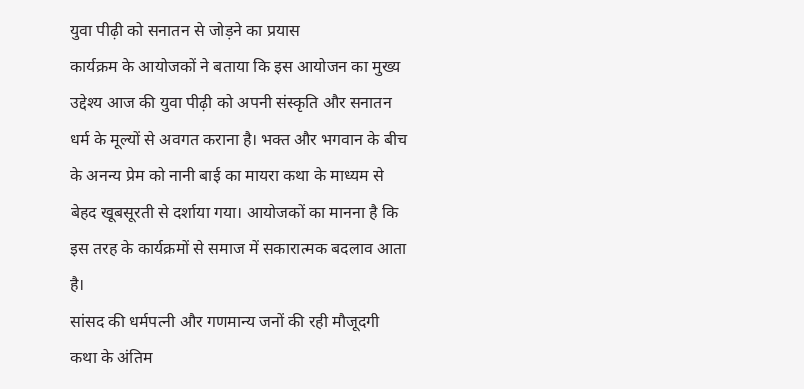युवा पीढ़ी को सनातन से जोड़ने का प्रयास
कार्यक्रम के आयोजकों ने बताया कि इस आयोजन का मुख्य उद्देश्य आज की युवा पीढ़ी को अपनी संस्कृति और सनातन धर्म के मूल्यों से अवगत कराना है। भक्त और भगवान के बीच के अनन्य प्रेम को नानी बाई का मायरा कथा के माध्यम से बेहद खूबसूरती से दर्शाया गया। आयोजकों का मानना है कि इस तरह के कार्यक्रमों से समाज में सकारात्मक बदलाव आता है।
सांसद की धर्मपत्नी और गणमान्य जनों की रही मौजूदगी
कथा के अंतिम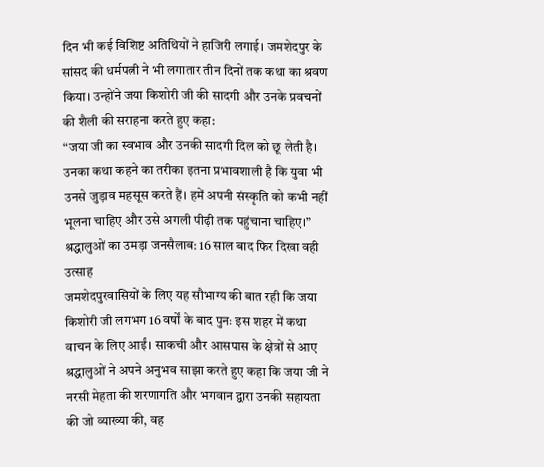दिन भी कई विशिष्ट अतिथियों ने हाजिरी लगाई। जमशेदपुर के सांसद की धर्मपत्नी ने भी लगातार तीन दिनों तक कथा का श्रवण किया। उन्होंने जया किशोरी जी की सादगी और उनके प्रवचनों की शैली की सराहना करते हुए कहा:
“जया जी का स्वभाव और उनकी सादगी दिल को छू लेती है। उनका कथा कहने का तरीका इतना प्रभावशाली है कि युवा भी उनसे जुड़ाव महसूस करते हैं। हमें अपनी संस्कृति को कभी नहीं भूलना चाहिए और उसे अगली पीढ़ी तक पहुंचाना चाहिए।”
श्रद्धालुओं का उमड़ा जनसैलाब: 16 साल बाद फिर दिखा वही उत्साह
जमशेदपुरवासियों के लिए यह सौभाग्य की बात रही कि जया किशोरी जी लगभग 16 वर्षों के बाद पुनः इस शहर में कथा वाचन के लिए आईं। साकची और आसपास के क्षेत्रों से आए श्रद्धालुओं ने अपने अनुभव साझा करते हुए कहा कि जया जी ने नरसी मेहता की शरणागति और भगवान द्वारा उनकी सहायता की जो व्याख्या की, वह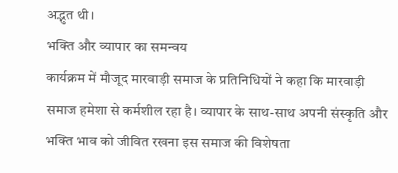अद्भुत थी।
भक्ति और व्यापार का समन्वय
कार्यक्रम में मौजूद मारवाड़ी समाज के प्रतिनिधियों ने कहा कि मारवाड़ी समाज हमेशा से कर्मशील रहा है। व्यापार के साथ-साथ अपनी संस्कृति और भक्ति भाव को जीवित रखना इस समाज की विशेषता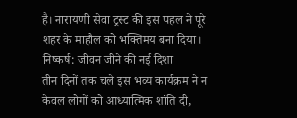है। नारायणी सेवा ट्रस्ट की इस पहल ने पूरे शहर के माहौल को भक्तिमय बना दिया।
निष्कर्ष: जीवन जीने की नई दिशा
तीन दिनों तक चले इस भव्य कार्यक्रम ने न केवल लोगों को आध्यात्मिक शांति दी,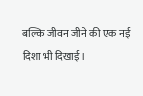बल्कि जीवन जीने की एक नई दिशा भी दिखाई।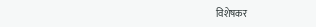विशेषकर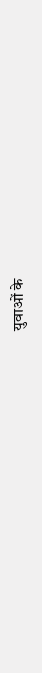युवाओं के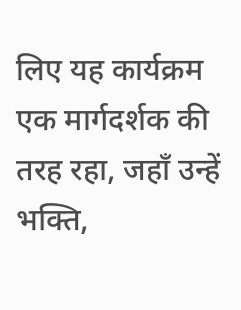लिए यह कार्यक्रम एक मार्गदर्शक की तरह रहा, जहाँ उन्हें भक्ति,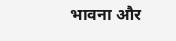भावना और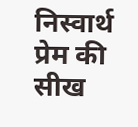निस्वार्थ प्रेम की सीख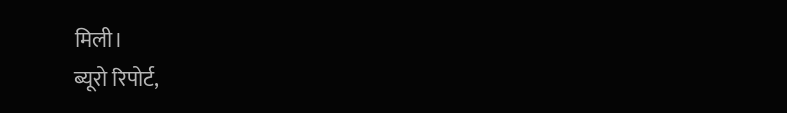मिली।
ब्यूरो रिपोर्ट,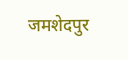जमशेदपुर